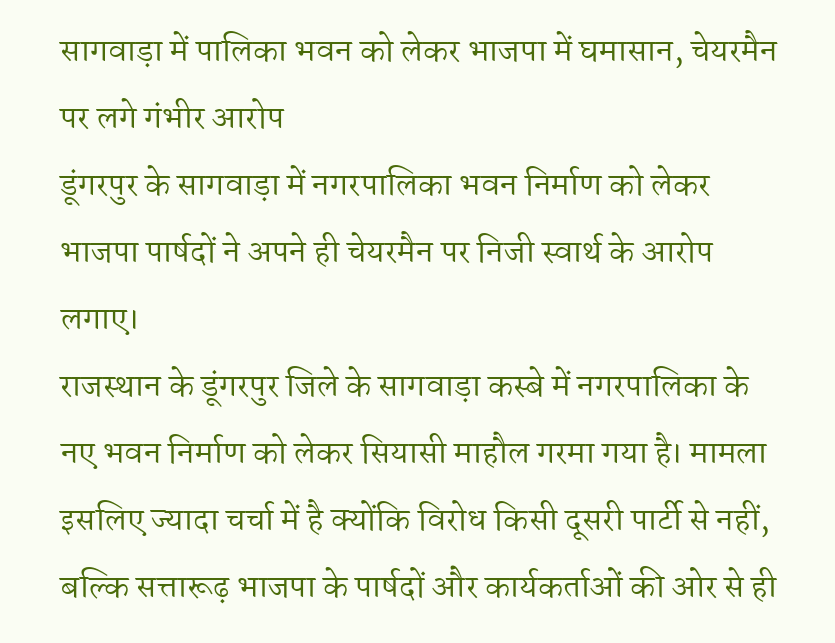सागवाड़ा में पालिका भवन को लेकर भाजपा में घमासान, चेयरमैन पर लगे गंभीर आरोप
डूंगरपुर के सागवाड़ा में नगरपालिका भवन निर्माण को लेकर भाजपा पार्षदों ने अपने ही चेयरमैन पर निजी स्वार्थ के आरोप लगाए।
राजस्थान के डूंगरपुर जिले के सागवाड़ा कस्बे में नगरपालिका के नए भवन निर्माण को लेकर सियासी माहौल गरमा गया है। मामला इसलिए ज्यादा चर्चा में है क्योंकि विरोध किसी दूसरी पार्टी से नहीं, बल्कि सत्तारूढ़ भाजपा के पार्षदों और कार्यकर्ताओं की ओर से ही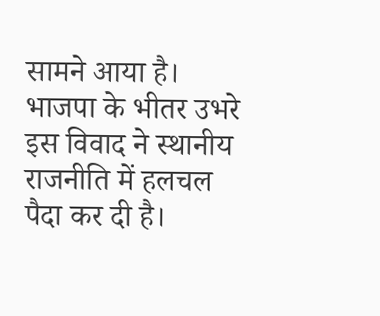सामने आया है। भाजपा के भीतर उभरे इस विवाद ने स्थानीय राजनीति में हलचल पैदा कर दी है।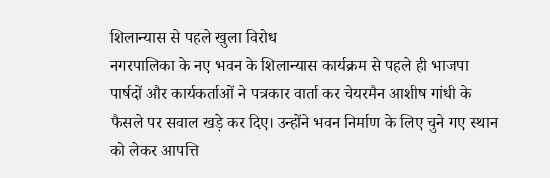शिलान्यास से पहले खुला विरोध
नगरपालिका के नए भवन के शिलान्यास कार्यक्रम से पहले ही भाजपा पार्षदों और कार्यकर्ताओं ने पत्रकार वार्ता कर चेयरमैन आशीष गांधी के फैसले पर सवाल खड़े कर दिए। उन्होंने भवन निर्माण के लिए चुने गए स्थान को लेकर आपत्ति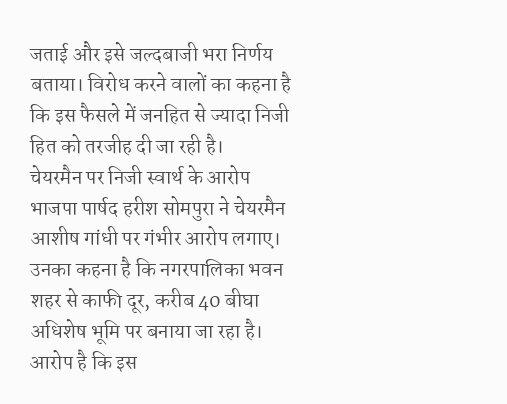जताई और इसे जल्दबाजी भरा निर्णय बताया। विरोध करने वालों का कहना है कि इस फैसले में जनहित से ज्यादा निजी हित को तरजीह दी जा रही है।
चेयरमैन पर निजी स्वार्थ के आरोप
भाजपा पार्षद हरीश सोमपुरा ने चेयरमैन आशीष गांधी पर गंभीर आरोप लगाए। उनका कहना है कि नगरपालिका भवन शहर से काफी दूर, करीब 40 बीघा अधिशेष भूमि पर बनाया जा रहा है। आरोप है कि इस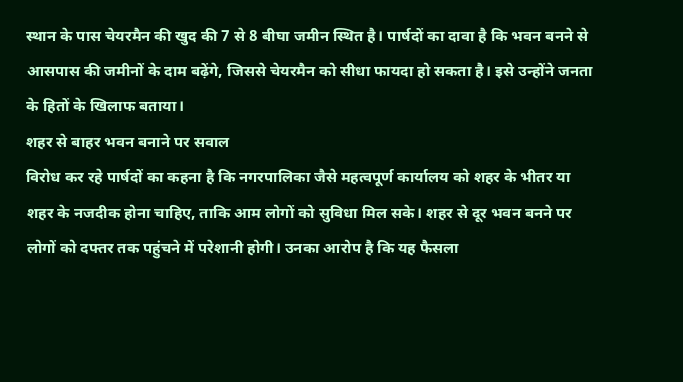स्थान के पास चेयरमैन की खुद की 7 से 8 बीघा जमीन स्थित है। पार्षदों का दावा है कि भवन बनने से आसपास की जमीनों के दाम बढ़ेंगे, जिससे चेयरमैन को सीधा फायदा हो सकता है। इसे उन्होंने जनता के हितों के खिलाफ बताया।
शहर से बाहर भवन बनाने पर सवाल
विरोध कर रहे पार्षदों का कहना है कि नगरपालिका जैसे महत्वपूर्ण कार्यालय को शहर के भीतर या शहर के नजदीक होना चाहिए, ताकि आम लोगों को सुविधा मिल सके। शहर से दूर भवन बनने पर लोगों को दफ्तर तक पहुंचने में परेशानी होगी। उनका आरोप है कि यह फैसला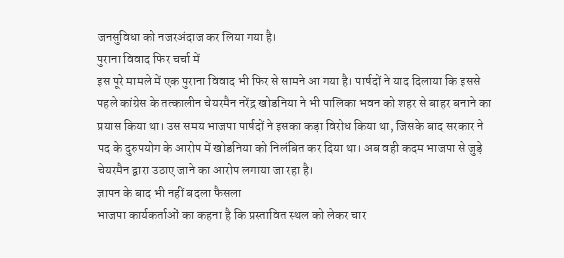जनसुविधा को नजरअंदाज कर लिया गया है।
पुराना विवाद फिर चर्चा में
इस पूरे मामले में एक पुराना विवाद भी फिर से सामने आ गया है। पार्षदों ने याद दिलाया कि इससे पहले कांग्रेस के तत्कालीन चेयरमैन नरेंद्र खोडनिया ने भी पालिका भवन को शहर से बाहर बनाने का प्रयास किया था। उस समय भाजपा पार्षदों ने इसका कड़ा विरोध किया था, जिसके बाद सरकार ने पद के दुरुपयोग के आरोप में खोडनिया को निलंबित कर दिया था। अब वही कदम भाजपा से जुड़े चेयरमैन द्वारा उठाए जाने का आरोप लगाया जा रहा है।
ज्ञापन के बाद भी नहीं बदला फैसला
भाजपा कार्यकर्ताओं का कहना है कि प्रस्तावित स्थल को लेकर चार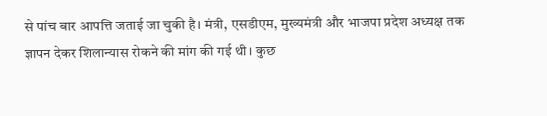से पांच बार आपत्ति जताई जा चुकी है। मंत्री, एसडीएम, मुख्यमंत्री और भाजपा प्रदेश अध्यक्ष तक ज्ञापन देकर शिलान्यास रोकने की मांग की गई थी। कुछ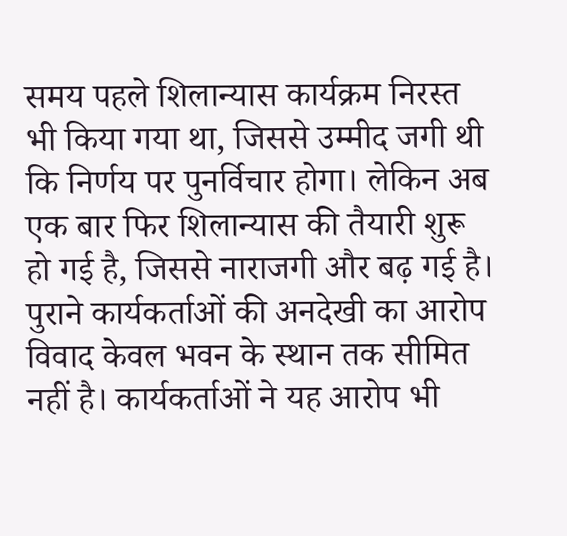समय पहले शिलान्यास कार्यक्रम निरस्त भी किया गया था, जिससे उम्मीद जगी थी कि निर्णय पर पुनर्विचार होगा। लेकिन अब एक बार फिर शिलान्यास की तैयारी शुरू हो गई है, जिससे नाराजगी और बढ़ गई है।
पुराने कार्यकर्ताओं की अनदेखी का आरोप
विवाद केवल भवन के स्थान तक सीमित नहीं है। कार्यकर्ताओं ने यह आरोप भी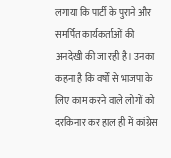लगाया कि पार्टी के पुराने और समर्पित कार्यकर्ताओं की अनदेखी की जा रही है। उनका कहना है कि वर्षों से भाजपा के लिए काम करने वाले लोगों को दरकिनार कर हाल ही में कांग्रेस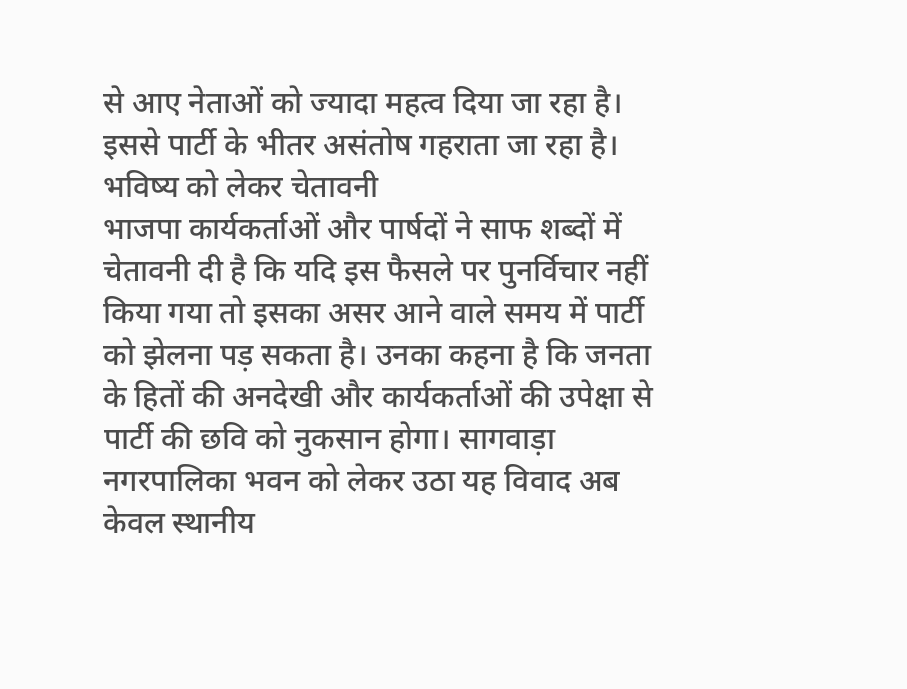से आए नेताओं को ज्यादा महत्व दिया जा रहा है। इससे पार्टी के भीतर असंतोष गहराता जा रहा है।
भविष्य को लेकर चेतावनी
भाजपा कार्यकर्ताओं और पार्षदों ने साफ शब्दों में चेतावनी दी है कि यदि इस फैसले पर पुनर्विचार नहीं किया गया तो इसका असर आने वाले समय में पार्टी को झेलना पड़ सकता है। उनका कहना है कि जनता के हितों की अनदेखी और कार्यकर्ताओं की उपेक्षा से पार्टी की छवि को नुकसान होगा। सागवाड़ा नगरपालिका भवन को लेकर उठा यह विवाद अब केवल स्थानीय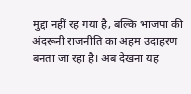मुद्दा नहीं रह गया है, बल्कि भाजपा की अंदरूनी राजनीति का अहम उदाहरण बनता जा रहा है। अब देखना यह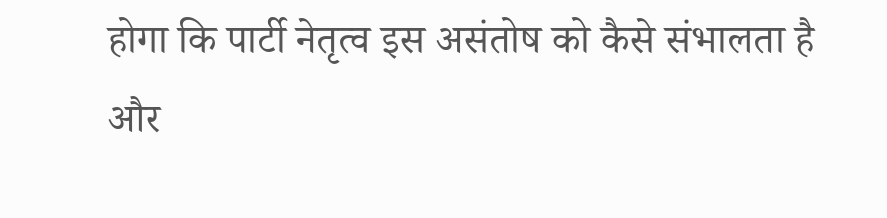होगा कि पार्टी नेतृत्व इस असंतोष को कैसे संभालता है और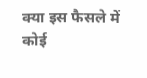क्या इस फैसले में कोई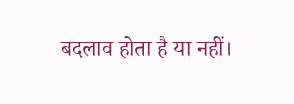बदलाव होता है या नहीं।